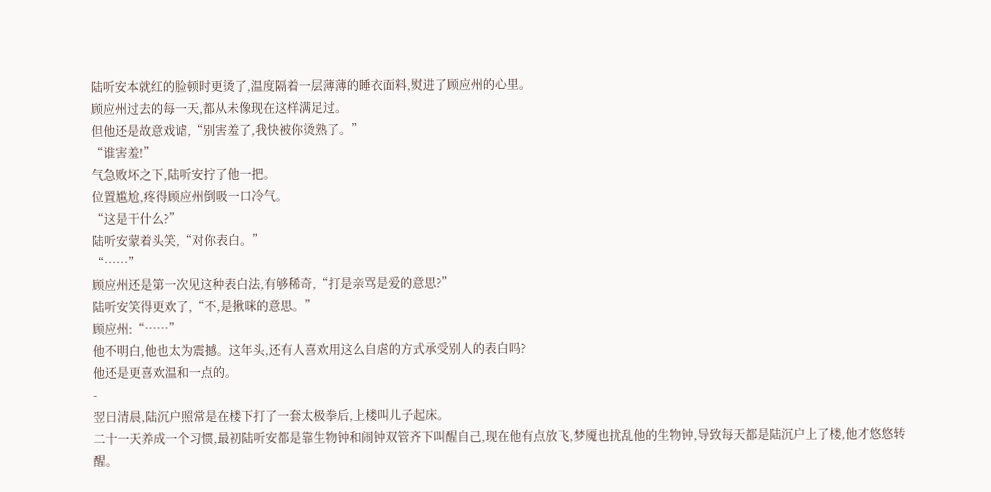陆听安本就红的脸顿时更烫了,温度隔着一层薄薄的睡衣面料,熨进了顾应州的心里。
顾应州过去的每一天,都从未像现在这样满足过。
但他还是故意戏谑,“别害羞了,我快被你烫熟了。”
“谁害羞!”
气急败坏之下,陆听安拧了他一把。
位置尴尬,疼得顾应州倒吸一口冷气。
“这是干什么?”
陆听安蒙着头笑,“对你表白。”
“……”
顾应州还是第一次见这种表白法,有够稀奇,“打是亲骂是爱的意思?”
陆听安笑得更欢了,“不,是揪咪的意思。”
顾应州:“……”
他不明白,他也太为震撼。这年头,还有人喜欢用这么自虐的方式承受别人的表白吗?
他还是更喜欢温和一点的。
-
翌日清晨,陆沉户照常是在楼下打了一套太极拳后,上楼叫儿子起床。
二十一天养成一个习惯,最初陆听安都是靠生物钟和闹钟双管齐下叫醒自己,现在他有点放飞,梦魇也扰乱他的生物钟,导致每天都是陆沉户上了楼,他才悠悠转醒。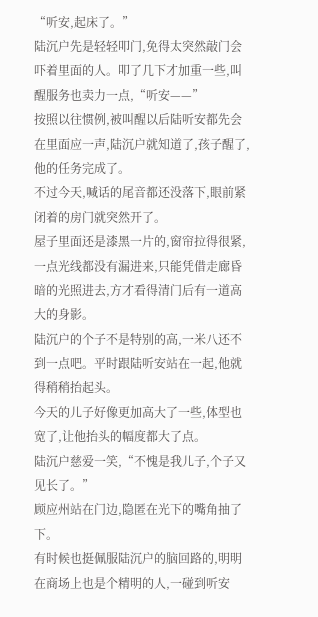“听安,起床了。”
陆沉户先是轻轻叩门,免得太突然敲门会吓着里面的人。叩了几下才加重一些,叫醒服务也卖力一点,“听安——”
按照以往惯例,被叫醒以后陆听安都先会在里面应一声,陆沉户就知道了,孩子醒了,他的任务完成了。
不过今天,喊话的尾音都还没落下,眼前紧闭着的房门就突然开了。
屋子里面还是漆黑一片的,窗帘拉得很紧,一点光线都没有漏进来,只能凭借走廊昏暗的光照进去,方才看得清门后有一道高大的身影。
陆沉户的个子不是特别的高,一米八还不到一点吧。平时跟陆听安站在一起,他就得稍稍抬起头。
今天的儿子好像更加高大了一些,体型也宽了,让他抬头的幅度都大了点。
陆沉户慈爱一笑,“不愧是我儿子,个子又见长了。”
顾应州站在门边,隐匿在光下的嘴角抽了下。
有时候也挺佩服陆沉户的脑回路的,明明在商场上也是个精明的人,一碰到听安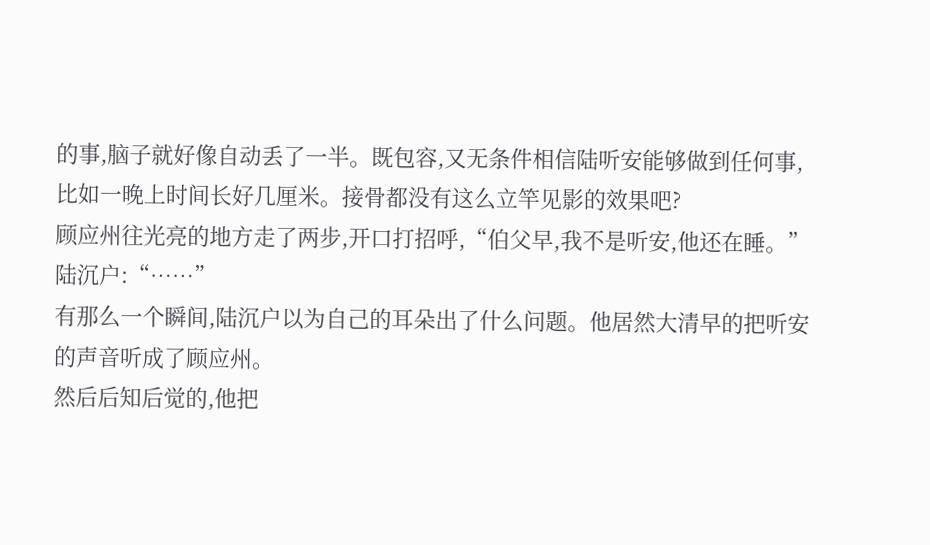的事,脑子就好像自动丢了一半。既包容,又无条件相信陆听安能够做到任何事,比如一晚上时间长好几厘米。接骨都没有这么立竿见影的效果吧?
顾应州往光亮的地方走了两步,开口打招呼,“伯父早,我不是听安,他还在睡。”
陆沉户:“……”
有那么一个瞬间,陆沉户以为自己的耳朵出了什么问题。他居然大清早的把听安的声音听成了顾应州。
然后后知后觉的,他把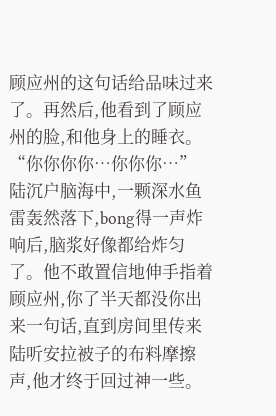顾应州的这句话给品味过来了。再然后,他看到了顾应州的脸,和他身上的睡衣。
“你你你你…你你你…”
陆沉户脑海中,一颗深水鱼雷轰然落下,bong得一声炸响后,脑浆好像都给炸匀了。他不敢置信地伸手指着顾应州,你了半天都没你出来一句话,直到房间里传来陆听安拉被子的布料摩擦声,他才终于回过神一些。